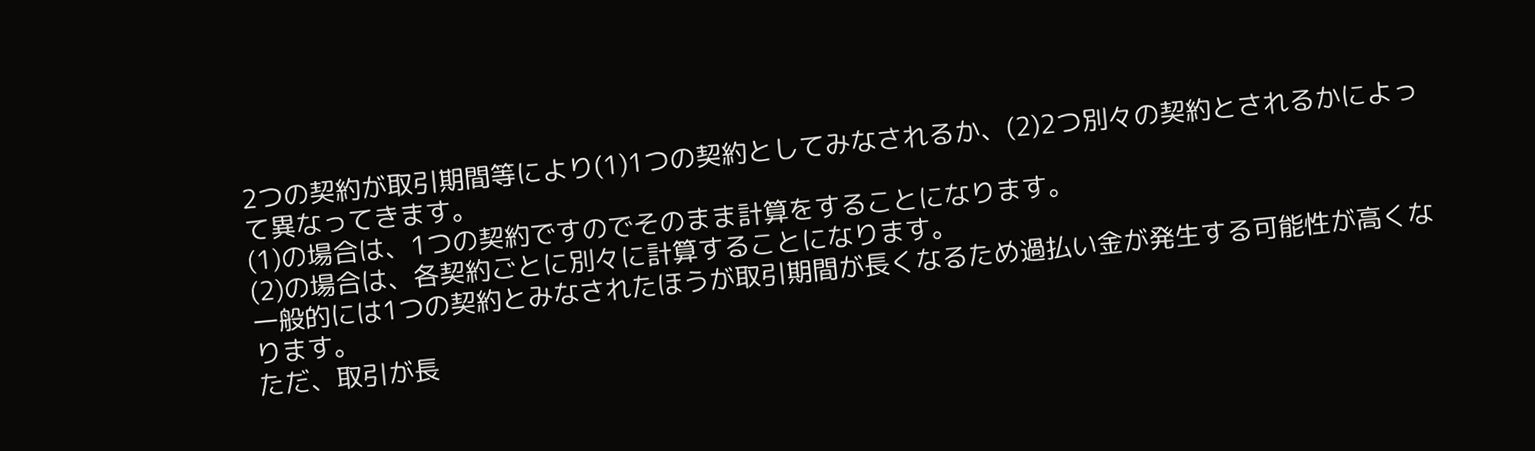2つの契約が取引期間等により(1)1つの契約としてみなされるか、(2)2つ別々の契約とされるかによって異なってきます。
(1)の場合は、1つの契約ですのでそのまま計算をすることになります。
(2)の場合は、各契約ごとに別々に計算することになります。
一般的には1つの契約とみなされたほうが取引期間が長くなるため過払い金が発生する可能性が高くなります。
ただ、取引が長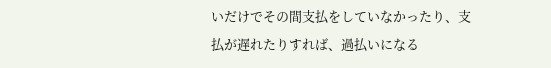いだけでその間支払をしていなかったり、支払が遅れたりすれば、過払いになる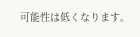可能性は低くなります。